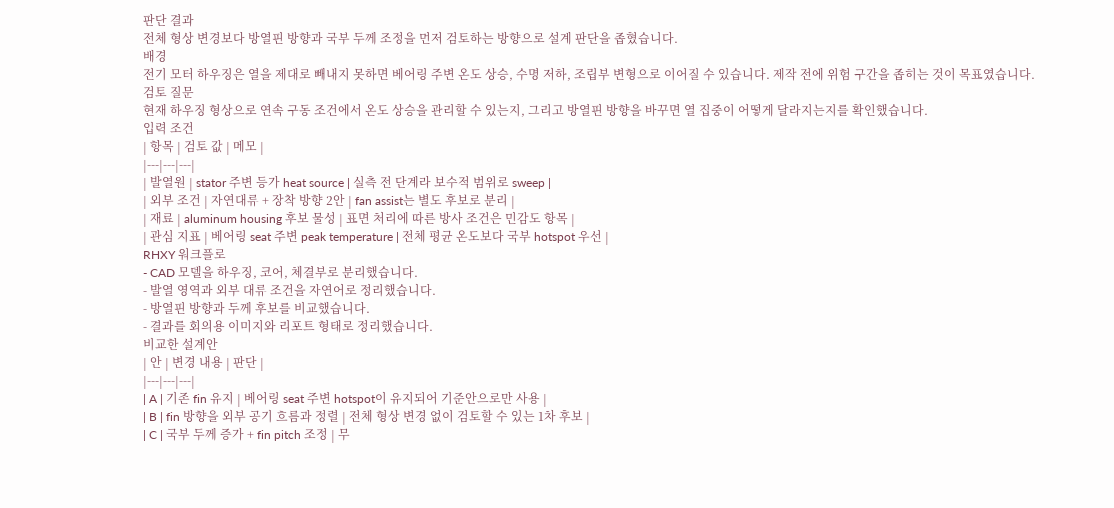판단 결과
전체 형상 변경보다 방열핀 방향과 국부 두께 조정을 먼저 검토하는 방향으로 설계 판단을 좁혔습니다.
배경
전기 모터 하우징은 열을 제대로 빼내지 못하면 베어링 주변 온도 상승, 수명 저하, 조립부 변형으로 이어질 수 있습니다. 제작 전에 위험 구간을 좁히는 것이 목표였습니다.
검토 질문
현재 하우징 형상으로 연속 구동 조건에서 온도 상승을 관리할 수 있는지, 그리고 방열핀 방향을 바꾸면 열 집중이 어떻게 달라지는지를 확인했습니다.
입력 조건
| 항목 | 검토 값 | 메모 |
|---|---|---|
| 발열원 | stator 주변 등가 heat source | 실측 전 단계라 보수적 범위로 sweep |
| 외부 조건 | 자연대류 + 장착 방향 2안 | fan assist는 별도 후보로 분리 |
| 재료 | aluminum housing 후보 물성 | 표면 처리에 따른 방사 조건은 민감도 항목 |
| 관심 지표 | 베어링 seat 주변 peak temperature | 전체 평균 온도보다 국부 hotspot 우선 |
RHXY 워크플로
- CAD 모델을 하우징, 코어, 체결부로 분리했습니다.
- 발열 영역과 외부 대류 조건을 자연어로 정리했습니다.
- 방열핀 방향과 두께 후보를 비교했습니다.
- 결과를 회의용 이미지와 리포트 형태로 정리했습니다.
비교한 설계안
| 안 | 변경 내용 | 판단 |
|---|---|---|
| A | 기존 fin 유지 | 베어링 seat 주변 hotspot이 유지되어 기준안으로만 사용 |
| B | fin 방향을 외부 공기 흐름과 정렬 | 전체 형상 변경 없이 검토할 수 있는 1차 후보 |
| C | 국부 두께 증가 + fin pitch 조정 | 무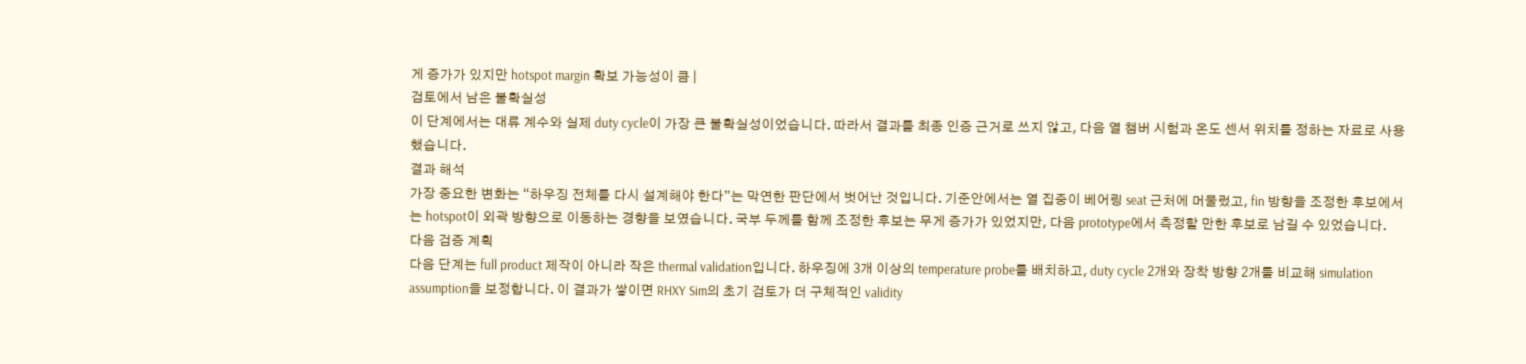게 증가가 있지만 hotspot margin 확보 가능성이 큼 |
검토에서 남은 불확실성
이 단계에서는 대류 계수와 실제 duty cycle이 가장 큰 불확실성이었습니다. 따라서 결과를 최종 인증 근거로 쓰지 않고, 다음 열 챔버 시험과 온도 센서 위치를 정하는 자료로 사용했습니다.
결과 해석
가장 중요한 변화는 “하우징 전체를 다시 설계해야 한다”는 막연한 판단에서 벗어난 것입니다. 기준안에서는 열 집중이 베어링 seat 근처에 머물렀고, fin 방향을 조정한 후보에서는 hotspot이 외곽 방향으로 이동하는 경향을 보였습니다. 국부 두께를 함께 조정한 후보는 무게 증가가 있었지만, 다음 prototype에서 측정할 만한 후보로 남길 수 있었습니다.
다음 검증 계획
다음 단계는 full product 제작이 아니라 작은 thermal validation입니다. 하우징에 3개 이상의 temperature probe를 배치하고, duty cycle 2개와 장착 방향 2개를 비교해 simulation assumption을 보정합니다. 이 결과가 쌓이면 RHXY Sim의 초기 검토가 더 구체적인 validity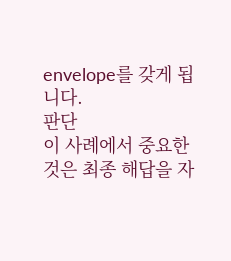envelope를 갖게 됩니다.
판단
이 사례에서 중요한 것은 최종 해답을 자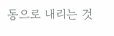동으로 내리는 것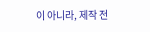이 아니라, 제작 전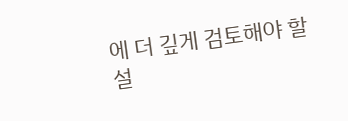에 더 깊게 검토해야 할 설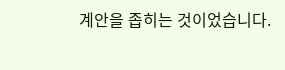계안을 좁히는 것이었습니다.